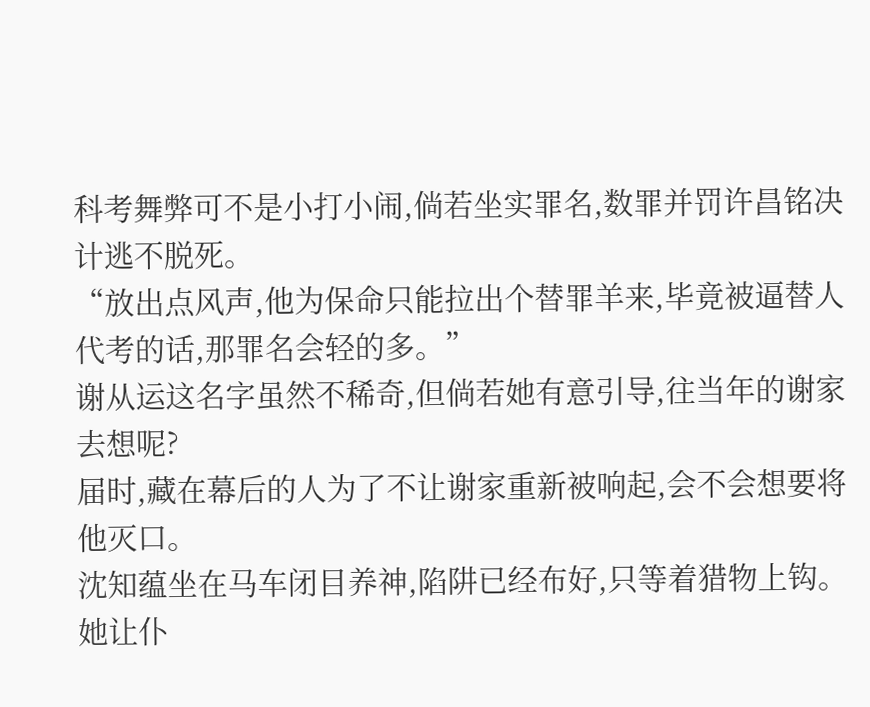科考舞弊可不是小打小闹,倘若坐实罪名,数罪并罚许昌铭决计逃不脱死。
“放出点风声,他为保命只能拉出个替罪羊来,毕竟被逼替人代考的话,那罪名会轻的多。”
谢从运这名字虽然不稀奇,但倘若她有意引导,往当年的谢家去想呢?
届时,藏在幕后的人为了不让谢家重新被响起,会不会想要将他灭口。
沈知蕴坐在马车闭目养神,陷阱已经布好,只等着猎物上钩。
她让仆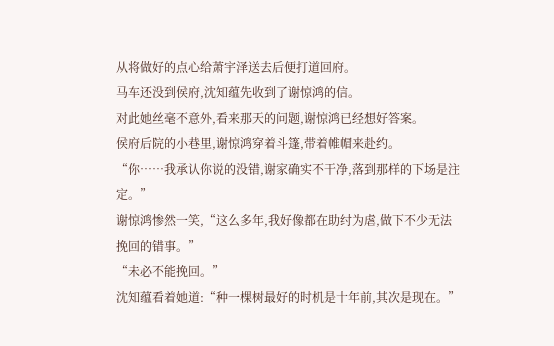从将做好的点心给萧宇泽送去后便打道回府。
马车还没到侯府,沈知蕴先收到了谢惊鸿的信。
对此她丝毫不意外,看来那天的问题,谢惊鸿已经想好答案。
侯府后院的小巷里,谢惊鸿穿着斗篷,带着帷帽来赴约。
“你……我承认你说的没错,谢家确实不干净,落到那样的下场是注定。”
谢惊鸿惨然一笑,“这么多年,我好像都在助纣为虐,做下不少无法挽回的错事。”
“未必不能挽回。”
沈知蕴看着她道:“种一棵树最好的时机是十年前,其次是现在。”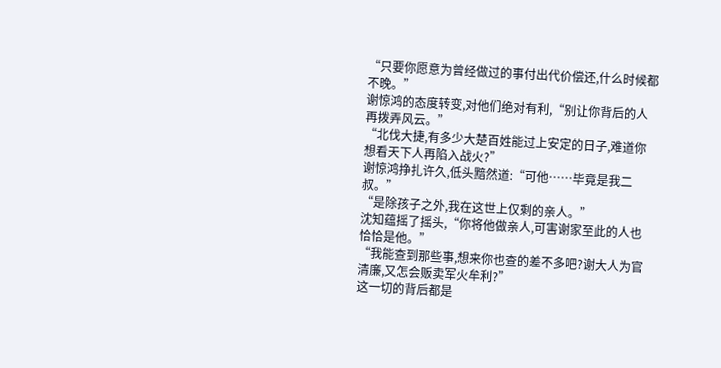“只要你愿意为曾经做过的事付出代价偿还,什么时候都不晚。”
谢惊鸿的态度转变,对他们绝对有利,“别让你背后的人再拨弄风云。”
“北伐大捷,有多少大楚百姓能过上安定的日子,难道你想看天下人再陷入战火?”
谢惊鸿挣扎许久,低头黯然道:“可他……毕竟是我二叔。”
“是除孩子之外,我在这世上仅剩的亲人。”
沈知蕴摇了摇头,“你将他做亲人,可害谢家至此的人也恰恰是他。”
“我能查到那些事,想来你也查的差不多吧?谢大人为官清廉,又怎会贩卖军火牟利?”
这一切的背后都是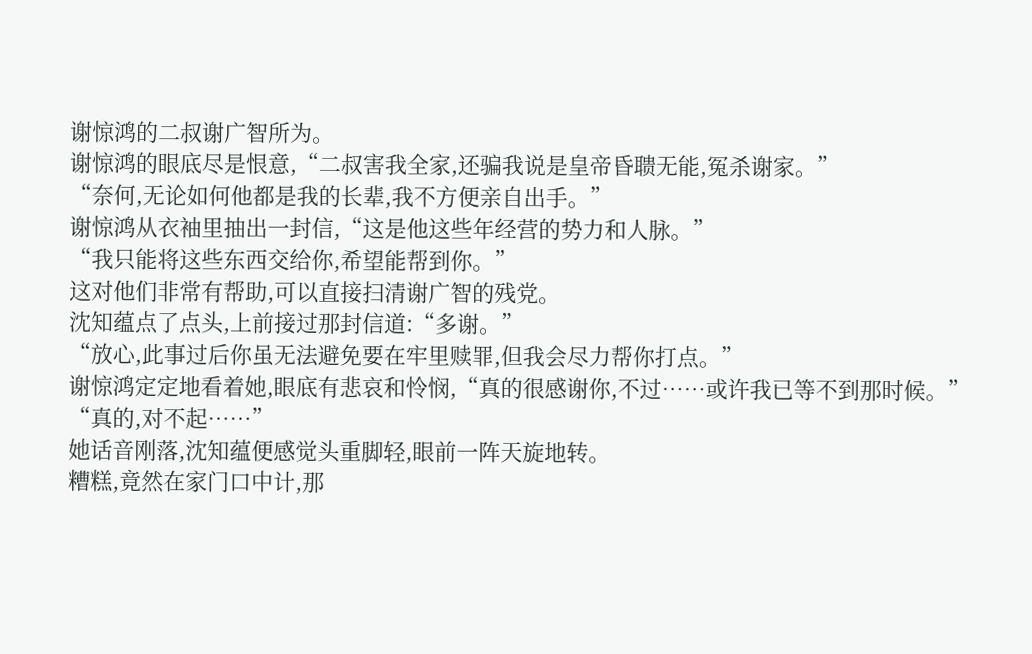谢惊鸿的二叔谢广智所为。
谢惊鸿的眼底尽是恨意,“二叔害我全家,还骗我说是皇帝昏聩无能,冤杀谢家。”
“奈何,无论如何他都是我的长辈,我不方便亲自出手。”
谢惊鸿从衣袖里抽出一封信,“这是他这些年经营的势力和人脉。”
“我只能将这些东西交给你,希望能帮到你。”
这对他们非常有帮助,可以直接扫清谢广智的残党。
沈知蕴点了点头,上前接过那封信道:“多谢。”
“放心,此事过后你虽无法避免要在牢里赎罪,但我会尽力帮你打点。”
谢惊鸿定定地看着她,眼底有悲哀和怜悯,“真的很感谢你,不过……或许我已等不到那时候。”
“真的,对不起……”
她话音刚落,沈知蕴便感觉头重脚轻,眼前一阵天旋地转。
糟糕,竟然在家门口中计,那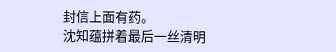封信上面有药。
沈知蕴拼着最后一丝清明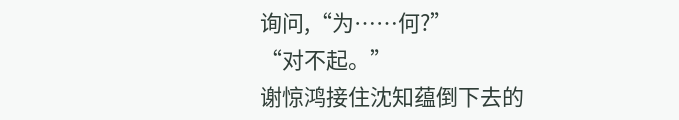询问,“为……何?”
“对不起。”
谢惊鸿接住沈知蕴倒下去的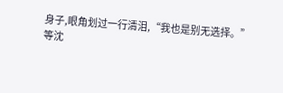身子,眼角划过一行清泪,“我也是别无选择。”
等沈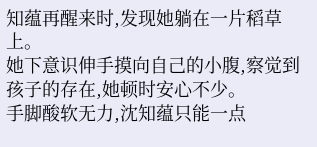知蕴再醒来时,发现她躺在一片稻草上。
她下意识伸手摸向自己的小腹,察觉到孩子的存在,她顿时安心不少。
手脚酸软无力,沈知蕴只能一点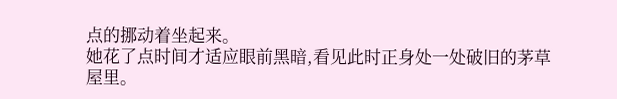点的挪动着坐起来。
她花了点时间才适应眼前黑暗,看见此时正身处一处破旧的茅草屋里。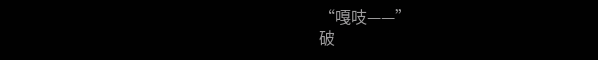“嘎吱——”
破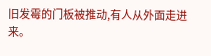旧发霉的门板被推动,有人从外面走进来。